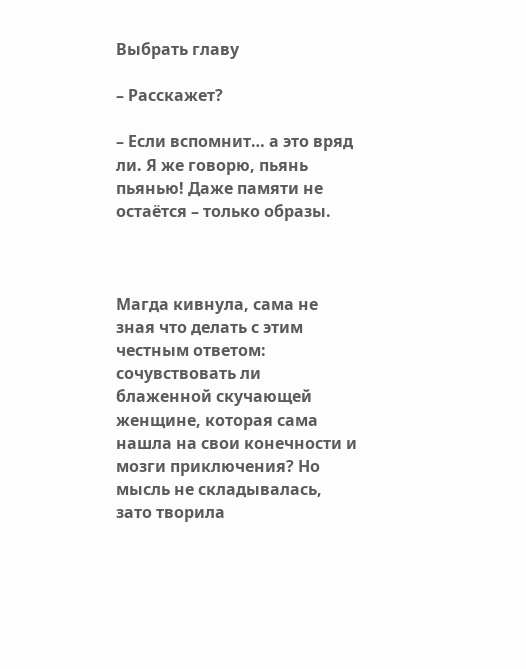Выбрать главу

– Расскажет?

– Если вспомнит… а это вряд ли. Я же говорю, пьянь пьянью! Даже памяти не остаётся – только образы.



Магда кивнула, сама не зная что делать с этим честным ответом: сочувствовать ли блаженной скучающей женщине, которая сама нашла на свои конечности и мозги приключения? Но мысль не складывалась, зато творила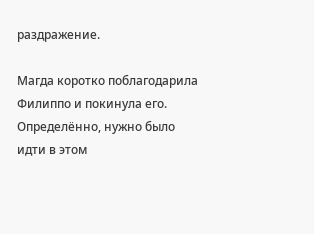раздражение.

Магда коротко поблагодарила Филиппо и покинула его. Определённо, нужно было идти в этом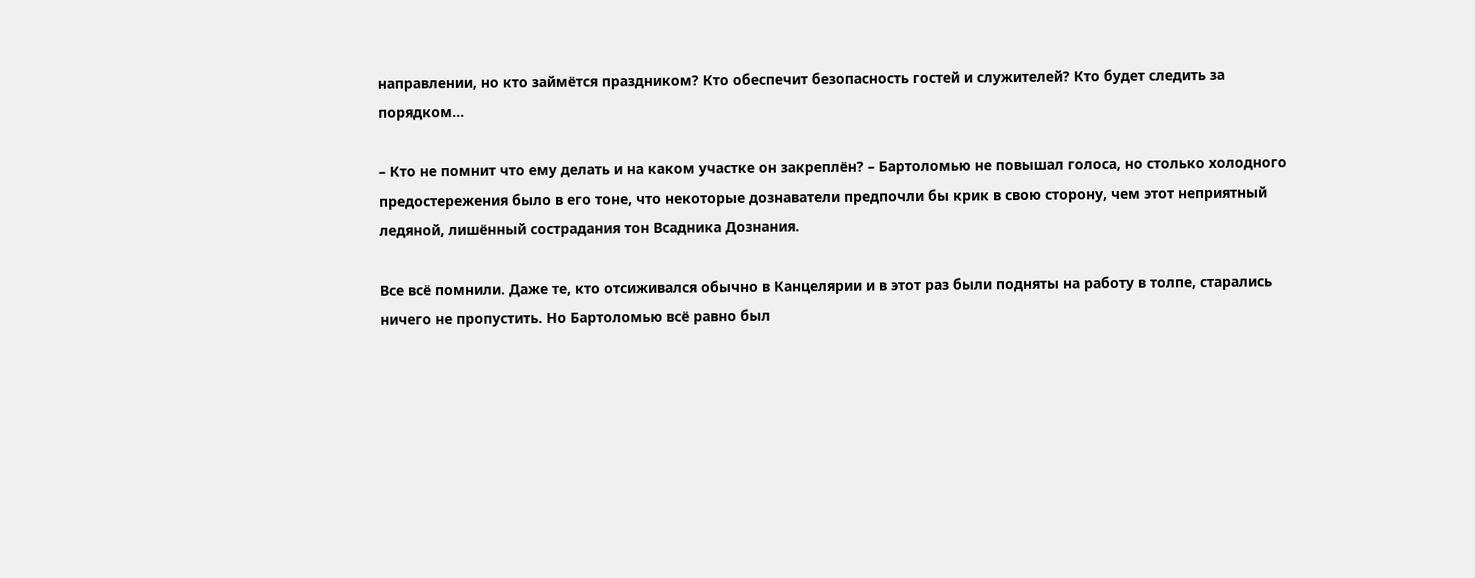направлении, но кто займётся праздником? Кто обеспечит безопасность гостей и служителей? Кто будет следить за порядком…

– Кто не помнит что ему делать и на каком участке он закреплён? – Бартоломью не повышал голоса, но столько холодного предостережения было в его тоне, что некоторые дознаватели предпочли бы крик в свою сторону, чем этот неприятный ледяной, лишённый сострадания тон Всадника Дознания.

Все всё помнили. Даже те, кто отсиживался обычно в Канцелярии и в этот раз были подняты на работу в толпе, старались ничего не пропустить. Но Бартоломью всё равно был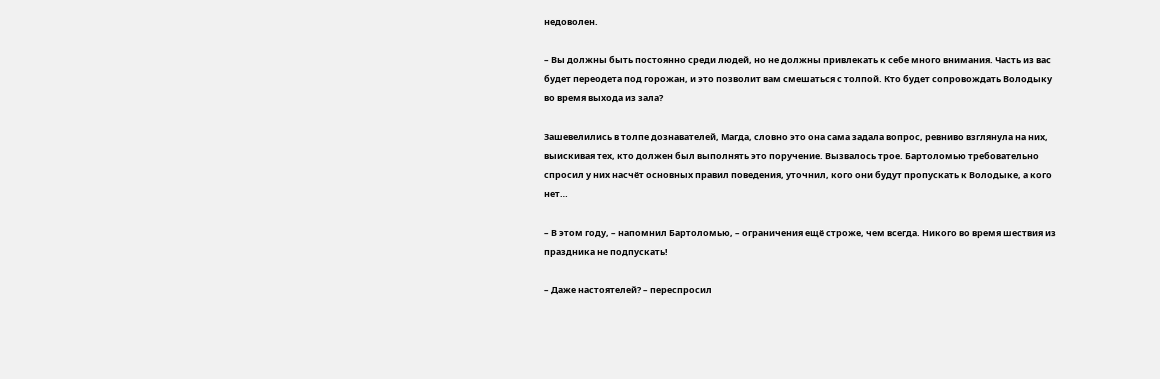недоволен.

– Вы должны быть постоянно среди людей, но не должны привлекать к себе много внимания. Часть из вас будет переодета под горожан, и это позволит вам смешаться с толпой. Кто будет сопровождать Володыку во время выхода из зала?

Зашевелились в толпе дознавателей, Магда, словно это она сама задала вопрос, ревниво взглянула на них, выискивая тех, кто должен был выполнять это поручение. Вызвалось трое. Бартоломью требовательно спросил у них насчёт основных правил поведения, уточнил, кого они будут пропускать к Володыке, а кого нет…

– В этом году, – напомнил Бартоломью, – ограничения ещё строже, чем всегда. Никого во время шествия из праздника не подпускать!

– Даже настоятелей? – переспросил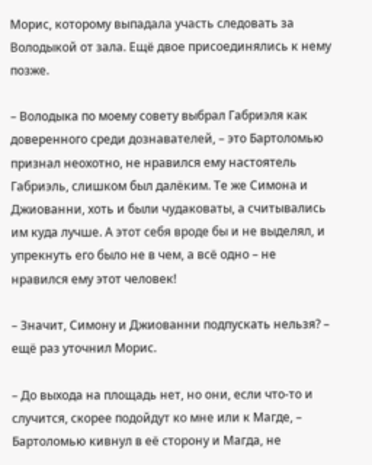Морис, которому выпадала участь следовать за Володыкой от зала. Ещё двое присоединялись к нему позже.

– Володыка по моему совету выбрал Габриэля как доверенного среди дознавателей, – это Бартоломью признал неохотно, не нравился ему настоятель Габриэль, слишком был далёким. Те же Симона и Джиованни, хоть и были чудаковаты, а считывались им куда лучше. А этот себя вроде бы и не выделял, и упрекнуть его было не в чем, а всё одно – не нравился ему этот человек!

– Значит, Симону и Джиованни подпускать нельзя? – ещё раз уточнил Морис.

– До выхода на площадь нет, но они, если что-то и случится, скорее подойдут ко мне или к Магде, – Бартоломью кивнул в её сторону и Магда, не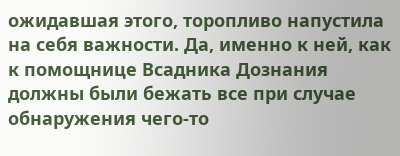ожидавшая этого, торопливо напустила на себя важности. Да, именно к ней, как к помощнице Всадника Дознания должны были бежать все при случае обнаружения чего-то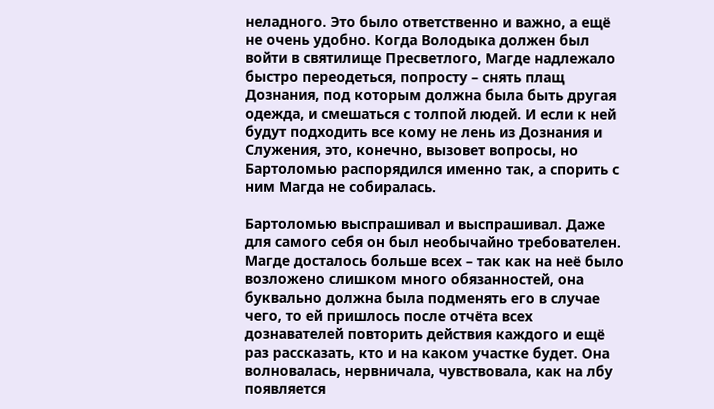неладного. Это было ответственно и важно, а ещё не очень удобно. Когда Володыка должен был войти в святилище Пресветлого, Магде надлежало быстро переодеться, попросту – снять плащ Дознания, под которым должна была быть другая одежда, и смешаться с толпой людей. И если к ней будут подходить все кому не лень из Дознания и Служения, это, конечно, вызовет вопросы, но Бартоломью распорядился именно так, а спорить с ним Магда не собиралась.

Бартоломью выспрашивал и выспрашивал. Даже для самого себя он был необычайно требователен. Магде досталось больше всех – так как на неё было возложено слишком много обязанностей, она буквально должна была подменять его в случае чего, то ей пришлось после отчёта всех дознавателей повторить действия каждого и ещё раз рассказать, кто и на каком участке будет. Она волновалась, нервничала, чувствовала, как на лбу появляется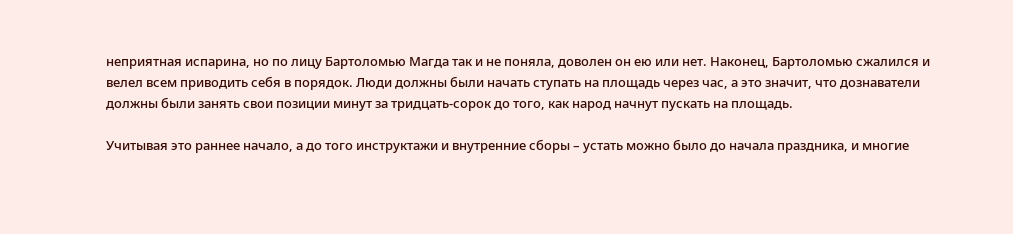неприятная испарина, но по лицу Бартоломью Магда так и не поняла, доволен он ею или нет. Наконец, Бартоломью сжалился и велел всем приводить себя в порядок. Люди должны были начать ступать на площадь через час, а это значит, что дознаватели должны были занять свои позиции минут за тридцать-сорок до того, как народ начнут пускать на площадь.

Учитывая это раннее начало, а до того инструктажи и внутренние сборы – устать можно было до начала праздника, и многие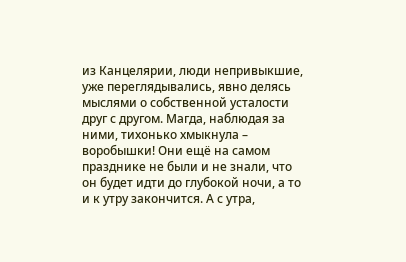из Канцелярии, люди непривыкшие, уже переглядывались, явно делясь мыслями о собственной усталости друг с другом. Магда, наблюдая за ними, тихонько хмыкнула – воробышки! Они ещё на самом празднике не были и не знали, что он будет идти до глубокой ночи, а то и к утру закончится. А с утра,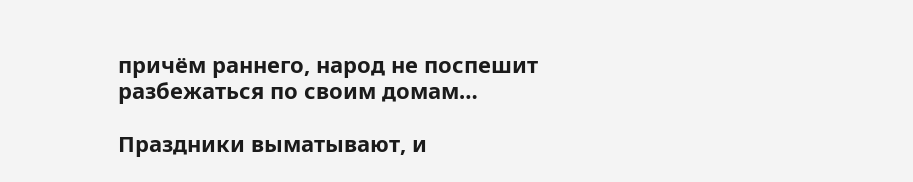причём раннего, народ не поспешит разбежаться по своим домам…

Праздники выматывают, и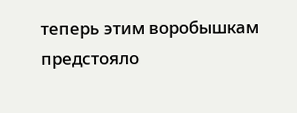теперь этим воробышкам предстояло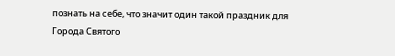познать на себе, что значит один такой праздник для Города Святого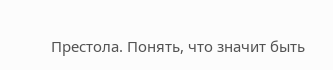Престола. Понять, что значит быть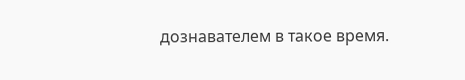дознавателем в такое время.